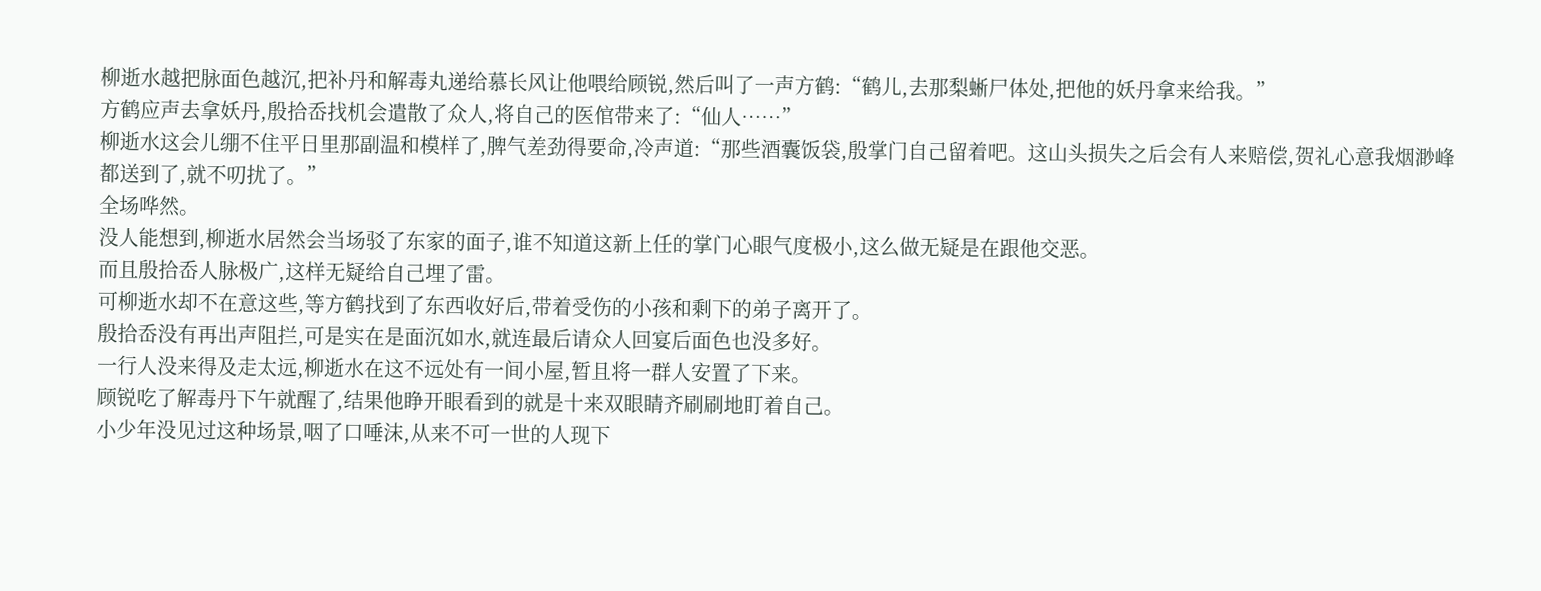柳逝水越把脉面色越沉,把补丹和解毒丸递给慕长风让他喂给顾锐,然后叫了一声方鹤:“鹤儿,去那梨蜥尸体处,把他的妖丹拿来给我。”
方鹤应声去拿妖丹,殷拾岙找机会遣散了众人,将自己的医倌带来了:“仙人……”
柳逝水这会儿绷不住平日里那副温和模样了,脾气差劲得要命,冷声道:“那些酒囊饭袋,殷掌门自己留着吧。这山头损失之后会有人来赔偿,贺礼心意我烟渺峰都送到了,就不叨扰了。”
全场哗然。
没人能想到,柳逝水居然会当场驳了东家的面子,谁不知道这新上任的掌门心眼气度极小,这么做无疑是在跟他交恶。
而且殷拾岙人脉极广,这样无疑给自己埋了雷。
可柳逝水却不在意这些,等方鹤找到了东西收好后,带着受伤的小孩和剩下的弟子离开了。
殷拾岙没有再出声阻拦,可是实在是面沉如水,就连最后请众人回宴后面色也没多好。
一行人没来得及走太远,柳逝水在这不远处有一间小屋,暂且将一群人安置了下来。
顾锐吃了解毒丹下午就醒了,结果他睁开眼看到的就是十来双眼睛齐刷刷地盯着自己。
小少年没见过这种场景,咽了口唾沫,从来不可一世的人现下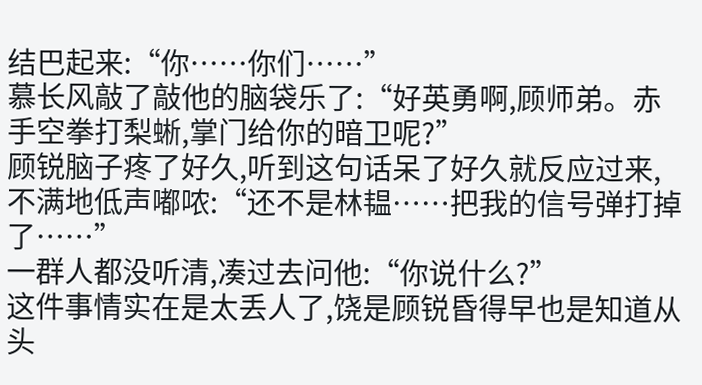结巴起来:“你……你们……”
慕长风敲了敲他的脑袋乐了:“好英勇啊,顾师弟。赤手空拳打梨蜥,掌门给你的暗卫呢?”
顾锐脑子疼了好久,听到这句话呆了好久就反应过来,不满地低声嘟哝:“还不是林韫……把我的信号弹打掉了……”
一群人都没听清,凑过去问他:“你说什么?”
这件事情实在是太丢人了,饶是顾锐昏得早也是知道从头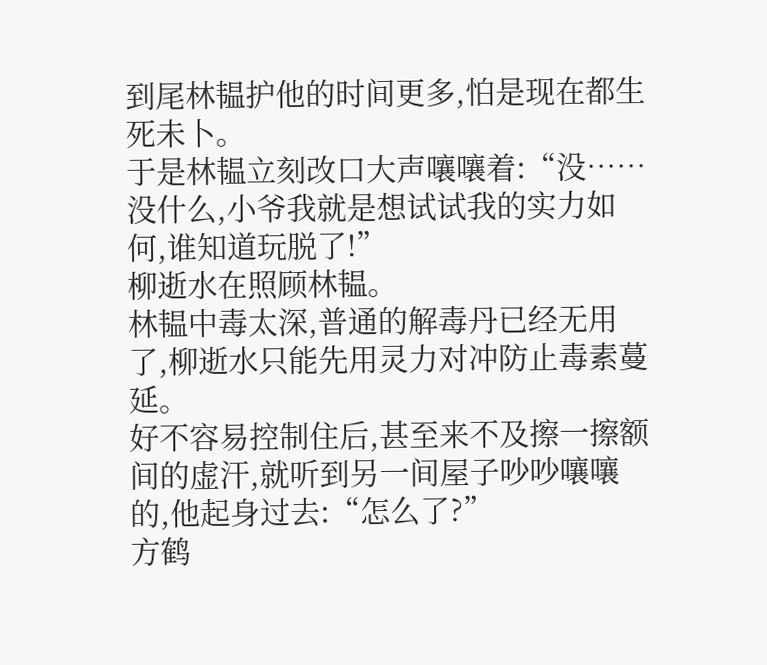到尾林韫护他的时间更多,怕是现在都生死未卜。
于是林韫立刻改口大声嚷嚷着:“没……没什么,小爷我就是想试试我的实力如何,谁知道玩脱了!”
柳逝水在照顾林韫。
林韫中毒太深,普通的解毒丹已经无用了,柳逝水只能先用灵力对冲防止毒素蔓延。
好不容易控制住后,甚至来不及擦一擦额间的虚汗,就听到另一间屋子吵吵嚷嚷的,他起身过去:“怎么了?”
方鹤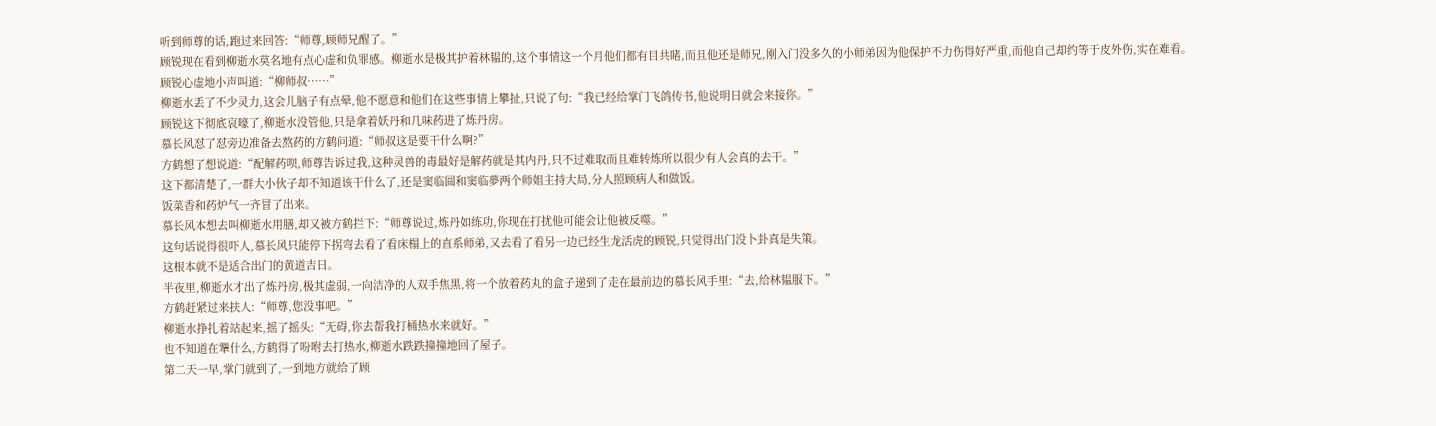听到师尊的话,跑过来回答:“师尊,顾师兄醒了。”
顾锐现在看到柳逝水莫名地有点心虚和负罪感。柳逝水是极其护着林韫的,这个事情这一个月他们都有目共睹,而且他还是师兄,刚入门没多久的小师弟因为他保护不力伤得好严重,而他自己却约等于皮外伤,实在难看。
顾锐心虚地小声叫道:“柳师叔……”
柳逝水丢了不少灵力,这会儿脑子有点晕,他不愿意和他们在这些事情上攀扯,只说了句:“我已经给掌门飞鸽传书,他说明日就会来接你。”
顾锐这下彻底哀嚎了,柳逝水没管他,只是拿着妖丹和几味药进了炼丹房。
慕长风怼了怼旁边准备去熬药的方鹤问道:“师叔这是要干什么啊?”
方鹤想了想说道:“配解药呗,师尊告诉过我,这种灵兽的毒最好是解药就是其内丹,只不过难取而且难转炼所以很少有人会真的去干。”
这下都清楚了,一群大小伙子却不知道该干什么了,还是窦临圆和窦临夢两个师姐主持大局,分人照顾病人和做饭。
饭菜香和药炉气一齐冒了出来。
慕长风本想去叫柳逝水用膳,却又被方鹤拦下:“师尊说过,炼丹如练功,你现在打扰他可能会让他被反噬。”
这句话说得很吓人,慕长风只能停下拐弯去看了看床榻上的直系师弟,又去看了看另一边已经生龙活虎的顾锐,只觉得出门没卜卦真是失策。
这根本就不是适合出门的黄道吉日。
半夜里,柳逝水才出了炼丹房,极其虚弱,一向洁净的人双手焦黑,将一个放着药丸的盒子递到了走在最前边的慕长风手里:“去,给林韫服下。”
方鹤赶紧过来扶人:“师尊,您没事吧。”
柳逝水挣扎着站起来,摇了摇头:“无碍,你去帮我打桶热水来就好。”
也不知道在犟什么,方鹤得了吩咐去打热水,柳逝水跌跌撞撞地回了屋子。
第二天一早,掌门就到了,一到地方就给了顾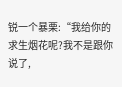锐一个暴栗:“我给你的求生烟花呢?我不是跟你说了,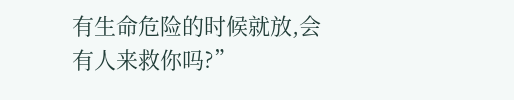有生命危险的时候就放,会有人来救你吗?”